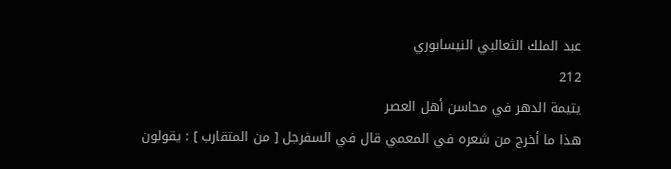عبد الملك الثعالبي النيسابوري
212
يتيمة الدهر في محاسن أهل العصر
هذا ما أخرج من شعره في المعمي قال في السفرجل [ من المتقارب ] : يقولون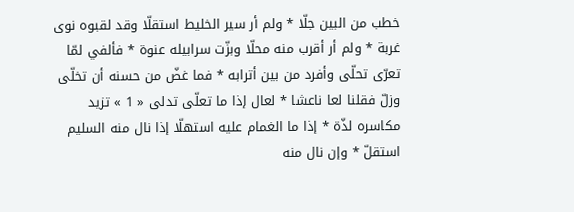خطب من البين جلّا * ولم أر سير الخليط استقلّا وقد لقبوه نوى غربة * ولم أر أقرب منه محلّا وبزّت سرابيله عنوة * فألفي لمّا تعرّى تحلّى وأفرد من بين أترابه * فما غضّ من حسنه أن تخلّى وزلّ فقلنا لعا ناعشا * لعال إذا ما تعلّى تدلى « 1 » تزيد مكاسره لذّة * إذا ما الغمام عليه استهلّا إذا نال منه السليم استقلّ * وإن نال منه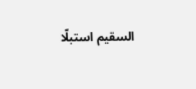السقيم استبلّا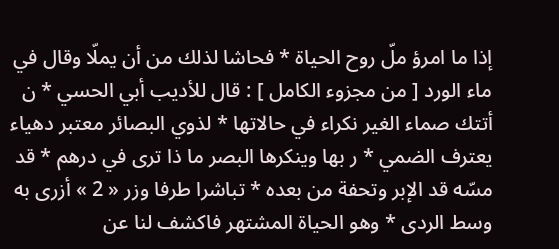إذا ما امرؤ ملّ روح الحياة * فحاشا لذلك من أن يملّا وقال في ماء الورد [ من مجزوء الكامل ] : قال للأديب أبي الحسي * ن أتتك صماء الغير نكراء في حالاتها * لذوي البصائر معتبر دهياء يعترف الضمي * ر بها وينكرها البصر ما ذا ترى في درهم * قد مسّه قد الإبر وتحفة من بعده * تباشرا طرفا وزر « 2 » أزرى به وسط الردى * وهو الحياة المشتهر فاكشف لنا عن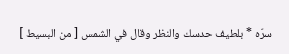سرّه * بلطيف حدسك والنظر وقال في الشمس [ من البسيط ]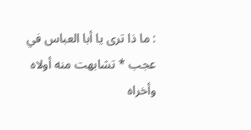: ما ذا ترى يا أبا العباس في عجب * تشابهت منه أولاه وأخراه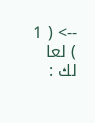--> ( 1 ) لعا لك :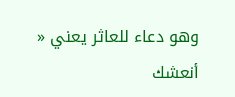وهو دعاء للعاثر يعني « أنعشك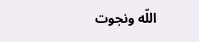اللّه ونجوت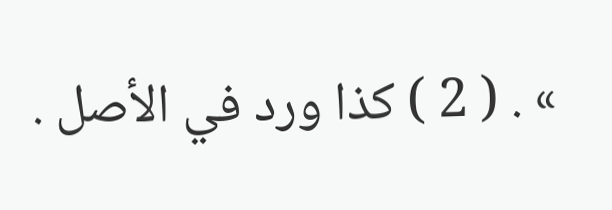» . ( 2 ) كذا ورد في الأصل .